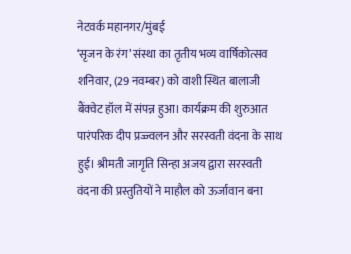नेटवर्क महानगर/मुंबई
‘सृजन के रंग’ संस्था का तृतीय भव्य वार्षिकोत्सव शनिवार, (29 नवम्बर) को वाशी स्थित बालाजी बैंक्वेट हॉल में संपन्न हुआ। कार्यक्रम की शुरुआत पारंपरिक दीप प्रज्ज्वलन और सरस्वती वंदना के साथ हुई। श्रीमती जागृति सिन्हा अजय द्वारा सरस्वती वंदना की प्रस्तुतियों ने माहौल को ऊर्जावान बना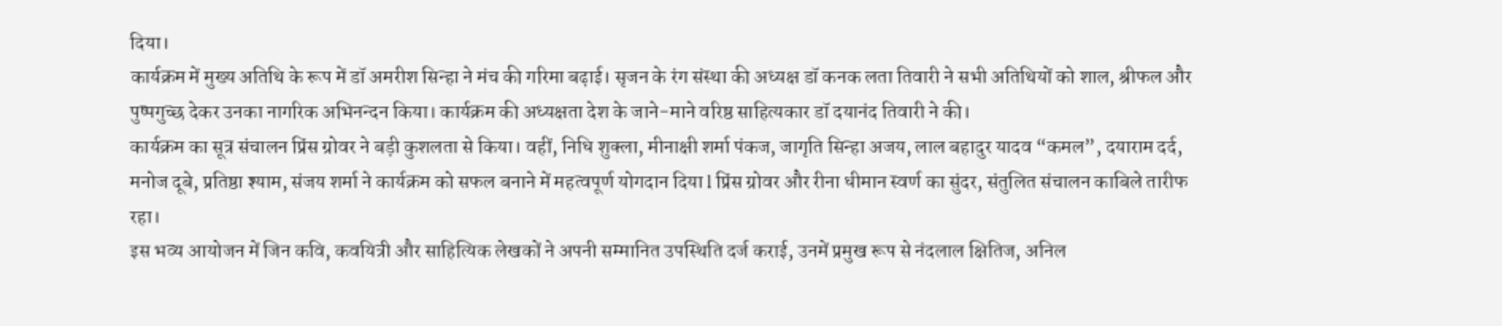दिया।
कार्यक्रम में मुख्य अतिथि के रूप में डॉ अमरीश सिन्हा ने मंच की गरिमा बढ़ाई। सृजन के रंग संस्था की अध्यक्ष डॉ कनक लता तिवारी ने सभी अतिथियों को शाल, श्रीफल और पुष्पगुच्छ देकर उनका नागरिक अभिनन्दन किया। कार्यक्रम की अध्यक्षता देश के जाने-माने वरिष्ठ साहित्यकार डॉ दयानंद तिवारी ने की।
कार्यक्रम का सूत्र संचालन प्रिंस ग्रोवर ने बड़ी कुशलता से किया। वहीं, निधि शुक्ला, मीनाक्षी शर्मा पंकज, जागृति सिन्हा अजय, लाल बहादुर यादव “कमल”, दयाराम दर्द, मनोज दूबे, प्रतिष्ठा श्याम, संजय शर्मा ने कार्यक्रम को सफल बनाने में महत्वपूर्ण योगदान दिया l प्रिंस ग्रोवर और रीना धीमान स्वर्ण का सुंदर, संतुलित संचालन काबिले तारीफ रहा।
इस भव्य आयोजन में जिन कवि, कवयित्री और साहित्यिक लेखकों ने अपनी सम्मानित उपस्थिति दर्ज कराई, उनमें प्रमुख रूप से नंदलाल क्षितिज, अनिल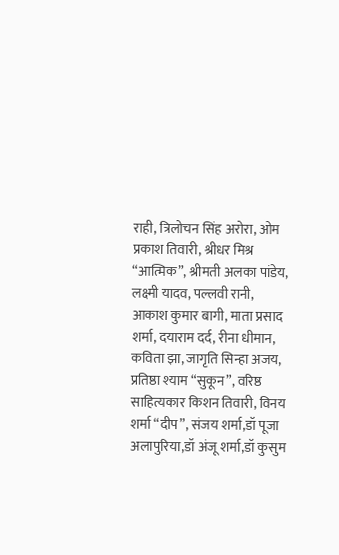राही, त्रिलोचन सिंह अरोरा, ओम प्रकाश तिवारी, श्रीधर मिश्र “आत्मिक”, श्रीमती अलका पांडेय, लक्ष्मी यादव, पल्लवी रानी, आकाश कुमार बागी, माता प्रसाद शर्मा, दयाराम दर्द, रीना धीमान, कविता झा, जागृति सिन्हा अजय, प्रतिष्ठा श्याम “सुकून”, वरिष्ठ साहित्यकार किशन तिवारी, विनय शर्मा “दीप”, संजय शर्मा,डॉ पूजा अलापुरिया,डॉ अंजू शर्मा,डॉ कुसुम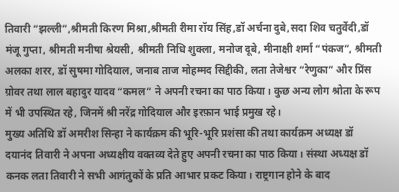तिवारी “झल्ली”,श्रीमती किरण मिश्रा,श्रीमती रीमा रॉय सिंह,डॉ अर्चना दुबे,सदा शिव चतुर्वेदी,डॉ मंजू गुप्ता, श्रीमती मनीषा श्रेयसी, श्रीमती निधि शुक्ला, मनोज दूबे, मीनाक्षी शर्मा “पंकज”, श्रीमती अलका शरर, डॉ सुषमा गोदियाल, जनाब ताज मोहम्मद सिद्दीकी, लता तेजेश्वर “रेणुका” और प्रिंस ग्रोवर तथा लाल बहादुर यादव “कमल” ने अपनी रचना का पाठ किया। कुछ अन्य लोग श्रोता के रूप में भी उपस्थित रहे, जिनमें श्री नरेंद्र गोदियाल और इरफ़ान भाई प्रमुख रहे।
मुख्य अतिथि डॉ अमरीश सिन्हा ने कार्यक्रम की भूरि-भूरि प्रशंसा की तथा कार्यक्रम अध्यक्ष डॉ दयानंद तिवारी ने अपना अध्यक्षीय वक्तव्य देते हुए अपनी रचना का पाठ किया। संस्था अध्यक्ष डॉ कनक लता तिवारी ने सभी आगंतुकों के प्रति आभार प्रकट किया। राष्ट्रगान होने के बाद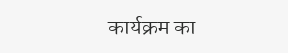कार्यक्रम का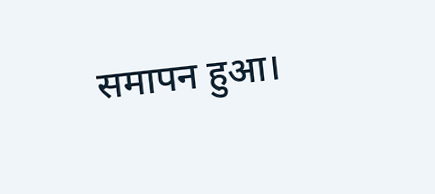समापन हुआ।